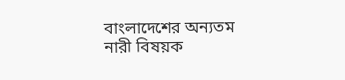বাংলাদেশের অন্যতম নারী বিষয়ক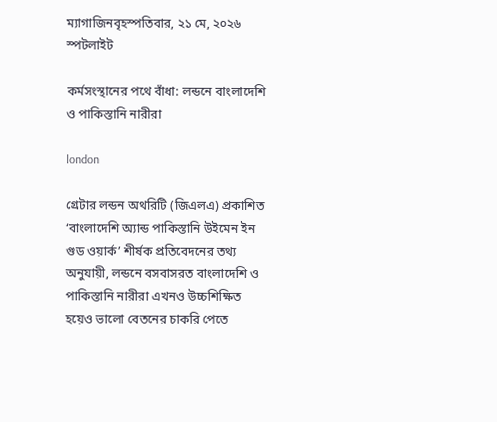ম্যাগাজিনবৃহস্পতিবার, ২১ মে, ২০২৬
স্পটলাইট

কর্মসংস্থানের পথে বাঁধা: লন্ডনে বাংলাদেশি ও পাকিস্তানি নারীরা

london

গ্রেটার লন্ডন অথরিটি (জিএলএ) প্রকাশিত ‘বাংলাদেশি অ্যান্ড পাকিস্তানি উইমেন ইন গুড ওয়ার্ক’ শীর্ষক প্রতিবেদনের তথ্য অনুযায়ী, লন্ডনে বসবাসরত বাংলাদেশি ও পাকিস্তানি নারীরা এখনও উচ্চশিক্ষিত হয়েও ভালো বেতনের চাকরি পেতে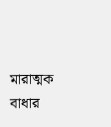মারাত্মক বাধার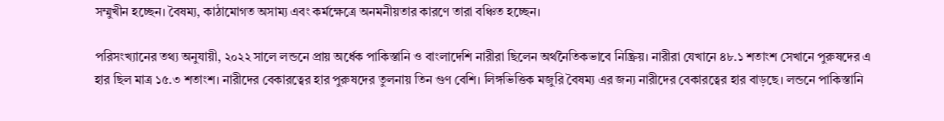সম্মুখীন হচ্ছেন। বৈষম্য, কাঠামোগত অসাম্য এবং কর্মক্ষেত্রে অনমনীয়তার কারণে তারা বঞ্চিত হচ্ছেন।

পরিসংখ্যানের তথ্য অনুযায়ী, ২০২২ সালে লন্ডনে প্রায় অর্ধেক পাকিস্তানি ও বাংলাদেশি নারীরা ছিলেন অর্থনৈতিকভাবে নিষ্ক্রিয়। নারীরা যেখানে ৪৮.১ শতাংশ সেখানে পুরুষদের এ হার ছিল মাত্র ১৫.৩ শতাংশ। নারীদের বেকারত্বের হার পুরুষদের তুলনায় তিন গুণ বেশি। লিঙ্গভিত্তিক মজুরি বৈষম্য এর জন্য নারীদের বেকারত্বের হার বাড়ছে। লন্ডনে পাকিস্তানি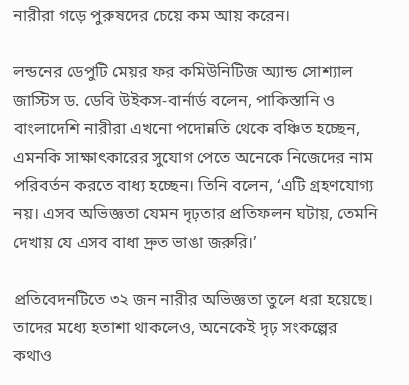নারীরা গড়ে পুরুষদের চেয়ে কম আয় করেন।

লন্ডনের ডেপুটি মেয়র ফর কমিউনিটিজ অ্যান্ড সোশ্যাল জাস্টিস ড. ডেবি উইকস-বার্নার্ড বলেন, পাকিস্তানি ও বাংলাদেশি নারীরা এখনো পদোন্নতি থেকে বঞ্চিত হচ্ছেন, এমনকি সাক্ষাৎকারের সুযোগ পেতে অনেকে নিজেদের নাম পরিবর্তন করতে বাধ্য হচ্ছেন। তিনি বলেন, ‘এটি গ্রহণযোগ্য নয়। এসব অভিজ্ঞতা যেমন দৃঢ়তার প্রতিফলন ঘটায়, তেমনি দেখায় যে এসব বাধা দ্রুত ভাঙা জরুরি।’

প্রতিবেদনটিতে ৩২ জন নারীর অভিজ্ঞতা তুলে ধরা হয়েছে। তাদের মধ্যে হতাশা থাকলেও, অনেকেই দৃঢ় সংকল্পের কথাও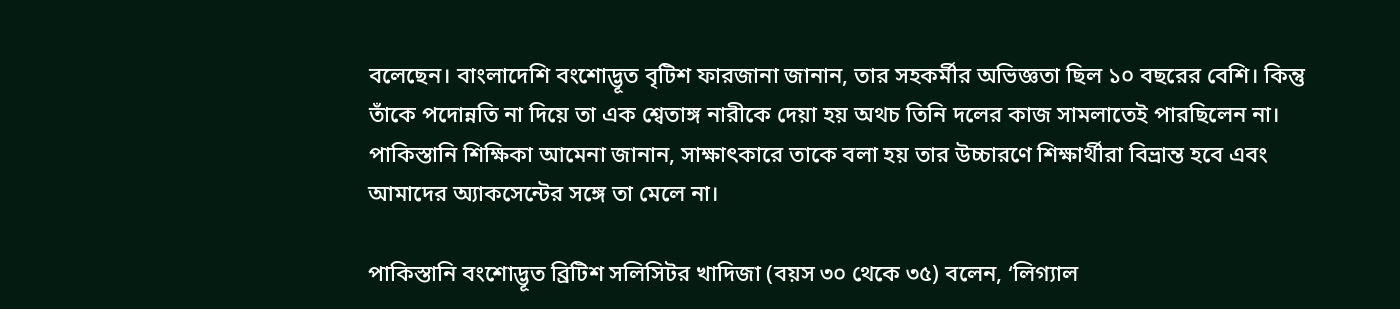বলেছেন। বাংলাদেশি বংশোদ্ভূত বৃটিশ ফারজানা জানান, তার সহকর্মীর অভিজ্ঞতা ছিল ১০ বছরের বেশি। কিন্তু তাঁকে পদোন্নতি না দিয়ে তা এক শ্বেতাঙ্গ নারীকে দেয়া হয় অথচ তিনি দলের কাজ সামলাতেই পারছিলেন না। পাকিস্তানি শিক্ষিকা আমেনা জানান, সাক্ষাৎকারে তাকে বলা হয় তার উচ্চারণে শিক্ষার্থীরা বিভ্রান্ত হবে এবং আমাদের অ্যাকসেন্টের সঙ্গে তা মেলে না।

পাকিস্তানি বংশোদ্ভূত ব্রিটিশ সলিসিটর খাদিজা (বয়স ৩০ থেকে ৩৫) বলেন, ‘লিগ্যাল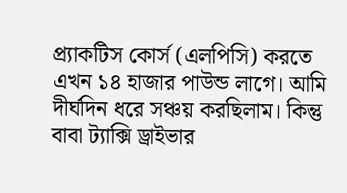প্র্যাকটিস কোর্স (এলপিসি) করতে এখন ১৪ হাজার পাউন্ড লাগে। আমি দীর্ঘদিন ধরে সঞ্চয় করছিলাম। কিন্তু বাবা ট্যাক্সি ড্রাইভার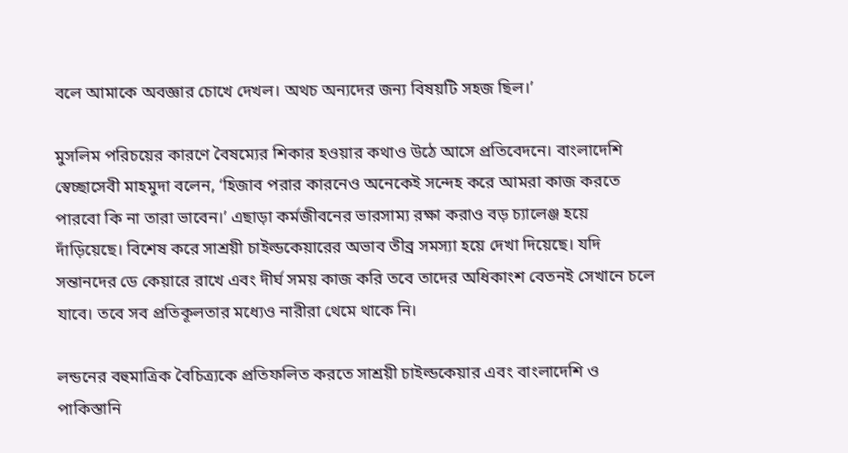বলে আমাকে অবজ্ঞার চোখে দেখল। অথচ অন্যদের জন্য বিষয়টি সহজ ছিল।’

মুসলিম পরিচয়ের কারণে বৈষম্যের শিকার হওয়ার কথাও উঠে আসে প্রতিবেদনে। বাংলাদেশি স্বেচ্ছাসেবী মাহমুদা বলেন, ‘হিজাব পরার কারনেও অনেকেই সন্দেহ করে আমরা কাজ করতে পারবো কি না তারা ভাবেন।’ এছাড়া কর্মজীবনের ভারসাম্য রক্ষা করাও বড় চ্যালেঞ্জ হয়ে দাঁড়িয়েছে। বিশেষ করে সাশ্রয়ী চাইল্ডকেয়ারের অভাব তীব্র সমস্যা হয়ে দেখা দিয়েছে। যদি সন্তানদের ডে কেয়ারে রাখে এবং দীর্ঘ সময় কাজ করি তবে তাদের অধিকাংশ বেতনই সেখানে চলে যাবে। তবে সব প্রতিকূলতার মধ্যেও নারীরা থেমে থাকে নি।

লন্ডনের বহুমাত্রিক বৈচিত্র্যকে প্রতিফলিত করতে সাশ্রয়ী চাইল্ডকেয়ার এবং বাংলাদেশি ও পাকিস্তানি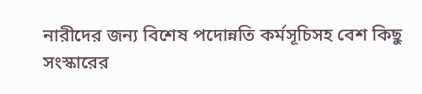নারীদের জন্য বিশেষ পদোন্নতি কর্মসূচিসহ বেশ কিছু সংস্কারের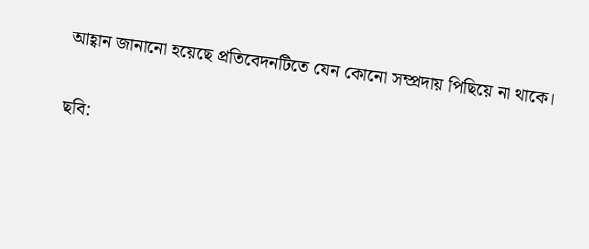আহ্বান জানানো হয়েছে প্রতিবেদনটিতে যেন কোনো সম্প্রদায় পিছিয়ে না থাকে।

ছবি: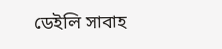ডেইলি সাবাহ